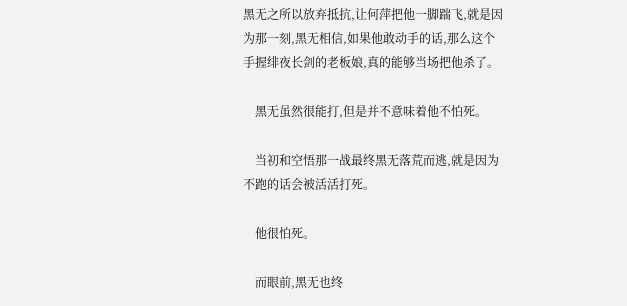黑无之所以放弃抵抗,让何萍把他一脚踹飞,就是因为那一刻,黑无相信,如果他敢动手的话,那么这个手握绯夜长剑的老板娘,真的能够当场把他杀了。

    黑无虽然很能打,但是并不意味着他不怕死。

    当初和空悟那一战最终黑无落荒而逃,就是因为不跑的话会被活活打死。

    他很怕死。

    而眼前,黑无也终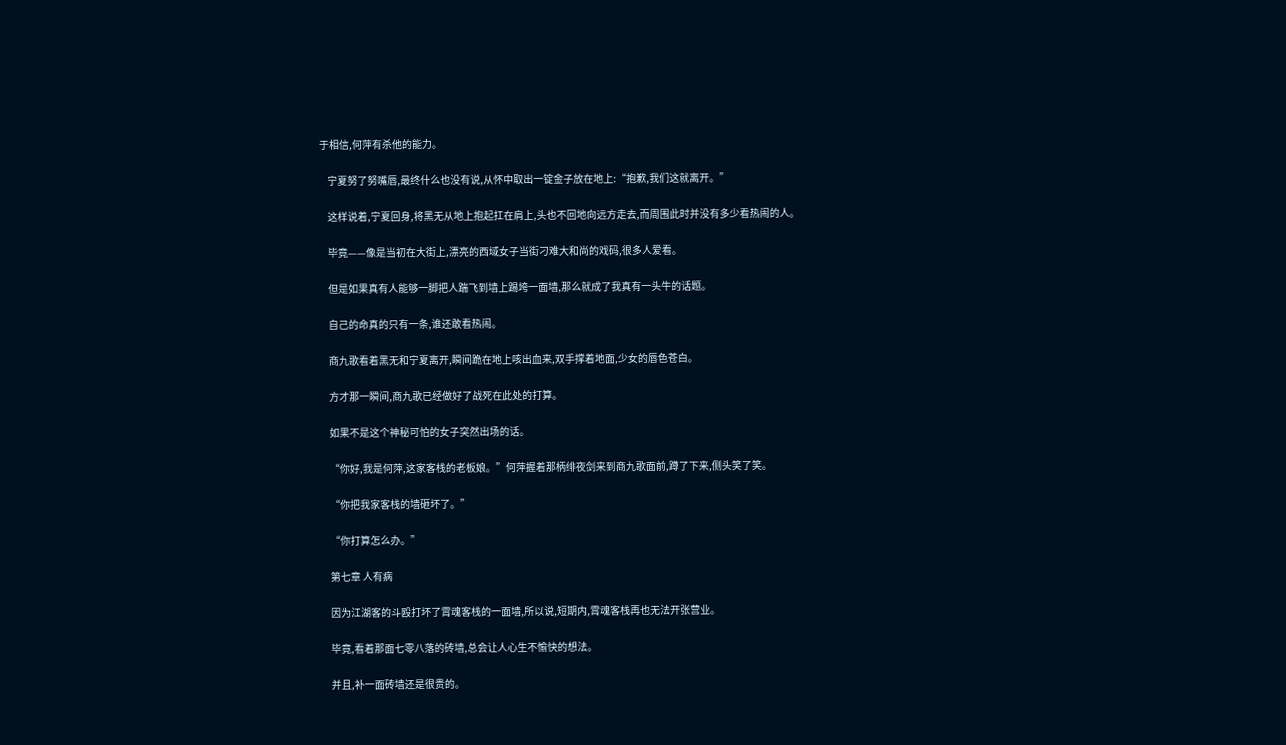于相信,何萍有杀他的能力。

    宁夏努了努嘴唇,最终什么也没有说,从怀中取出一锭金子放在地上:“抱歉,我们这就离开。”

    这样说着,宁夏回身,将黑无从地上抱起扛在肩上,头也不回地向远方走去,而周围此时并没有多少看热闹的人。

    毕竟——像是当初在大街上,漂亮的西域女子当街刁难大和尚的戏码,很多人爱看。

    但是如果真有人能够一脚把人踹飞到墙上踢垮一面墙,那么就成了我真有一头牛的话题。

    自己的命真的只有一条,谁还敢看热闹。

    商九歌看着黑无和宁夏离开,瞬间跪在地上咳出血来,双手撑着地面,少女的唇色苍白。

    方才那一瞬间,商九歌已经做好了战死在此处的打算。

    如果不是这个神秘可怕的女子突然出场的话。

    “你好,我是何萍,这家客栈的老板娘。”何萍握着那柄绯夜剑来到商九歌面前,蹲了下来,侧头笑了笑。

    “你把我家客栈的墙砸坏了。”

    “你打算怎么办。”

    第七章 人有病

    因为江湖客的斗殴打坏了霄魂客栈的一面墙,所以说,短期内,霄魂客栈再也无法开张营业。

    毕竟,看着那面七零八落的砖墙,总会让人心生不愉快的想法。

    并且,补一面砖墙还是很贵的。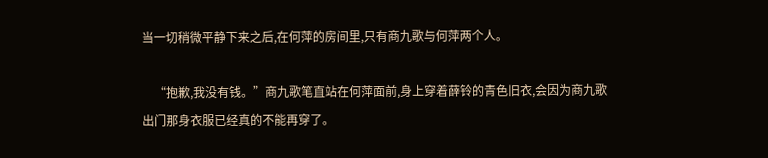当一切稍微平静下来之后,在何萍的房间里,只有商九歌与何萍两个人。

    “抱歉,我没有钱。”商九歌笔直站在何萍面前,身上穿着薛铃的青色旧衣,会因为商九歌出门那身衣服已经真的不能再穿了。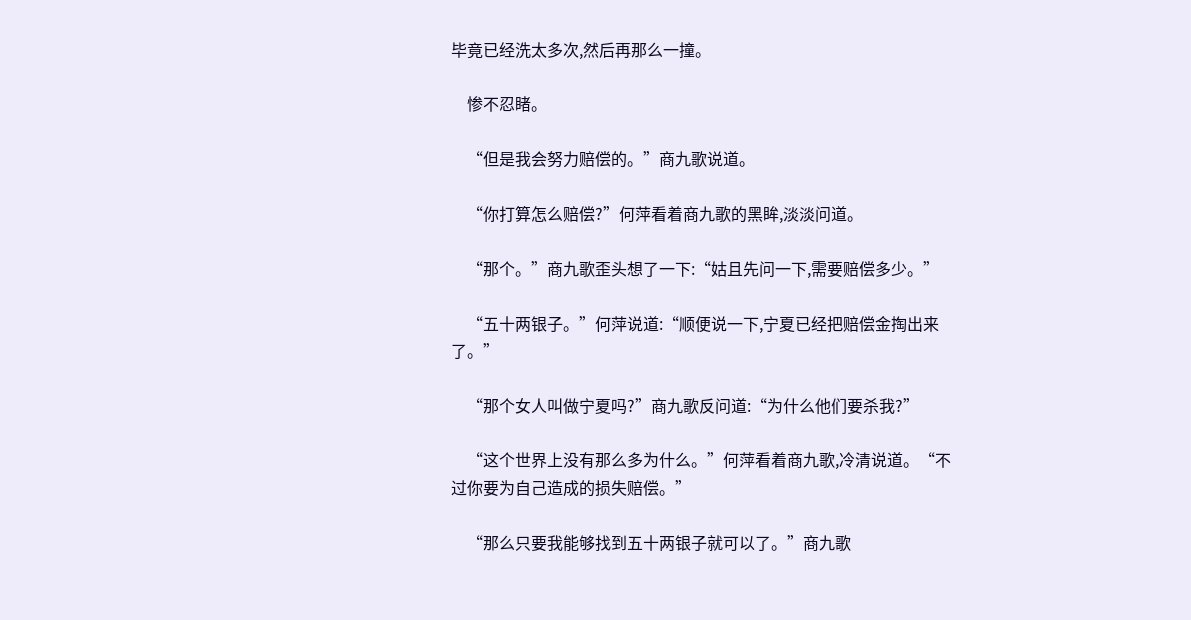毕竟已经洗太多次,然后再那么一撞。

    惨不忍睹。

    “但是我会努力赔偿的。”商九歌说道。

    “你打算怎么赔偿?”何萍看着商九歌的黑眸,淡淡问道。

    “那个。”商九歌歪头想了一下:“姑且先问一下,需要赔偿多少。”

    “五十两银子。”何萍说道:“顺便说一下,宁夏已经把赔偿金掏出来了。”

    “那个女人叫做宁夏吗?”商九歌反问道:“为什么他们要杀我?”

    “这个世界上没有那么多为什么。”何萍看着商九歌,冷清说道。“不过你要为自己造成的损失赔偿。”

    “那么只要我能够找到五十两银子就可以了。”商九歌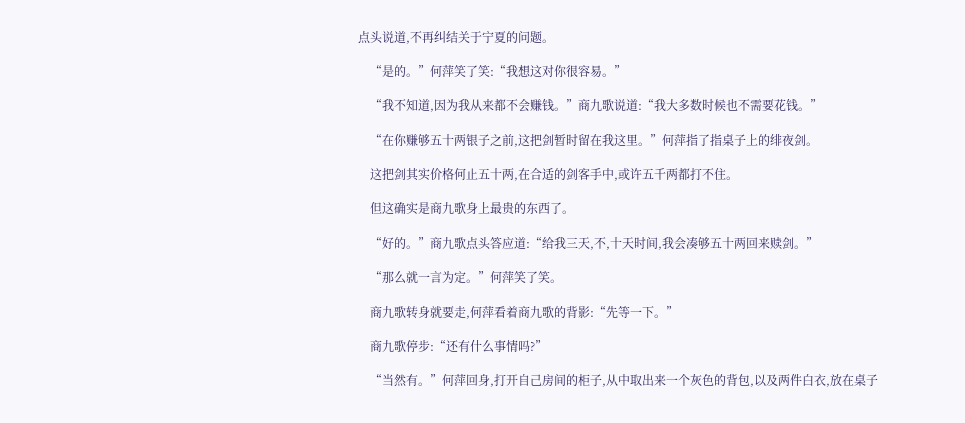点头说道,不再纠结关于宁夏的问题。

    “是的。”何萍笑了笑:“我想这对你很容易。”

    “我不知道,因为我从来都不会赚钱。”商九歌说道:“我大多数时候也不需要花钱。”

    “在你赚够五十两银子之前,这把剑暂时留在我这里。”何萍指了指桌子上的绯夜剑。

    这把剑其实价格何止五十两,在合适的剑客手中,或许五千两都打不住。

    但这确实是商九歌身上最贵的东西了。

    “好的。”商九歌点头答应道:“给我三天,不,十天时间,我会凑够五十两回来赎剑。”

    “那么就一言为定。”何萍笑了笑。

    商九歌转身就要走,何萍看着商九歌的背影:“先等一下。”

    商九歌停步:“还有什么事情吗?”

    “当然有。”何萍回身,打开自己房间的柜子,从中取出来一个灰色的背包,以及两件白衣,放在桌子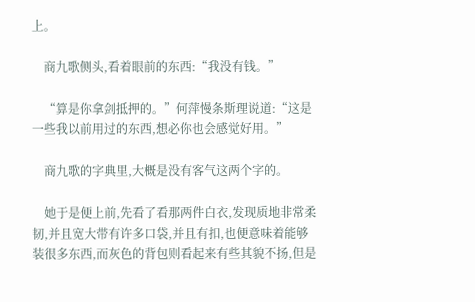上。

    商九歌侧头,看着眼前的东西:“我没有钱。”

    “算是你拿剑抵押的。”何萍慢条斯理说道:“这是一些我以前用过的东西,想必你也会感觉好用。”

    商九歌的字典里,大概是没有客气这两个字的。

    她于是便上前,先看了看那两件白衣,发现质地非常柔韧,并且宽大带有许多口袋,并且有扣,也便意味着能够装很多东西,而灰色的背包则看起来有些其貌不扬,但是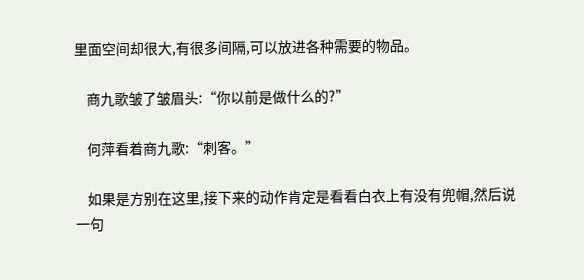里面空间却很大,有很多间隔,可以放进各种需要的物品。

    商九歌皱了皱眉头:“你以前是做什么的?”

    何萍看着商九歌:“刺客。”

    如果是方别在这里,接下来的动作肯定是看看白衣上有没有兜帽,然后说一句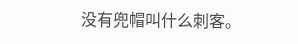没有兜帽叫什么刺客。